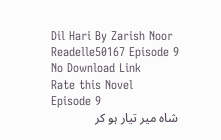Dil Hari By Zarish Noor Readelle50167 Episode 9
No Download Link
Rate this Novel
Episode 9
شاہ میر تیار ہو کر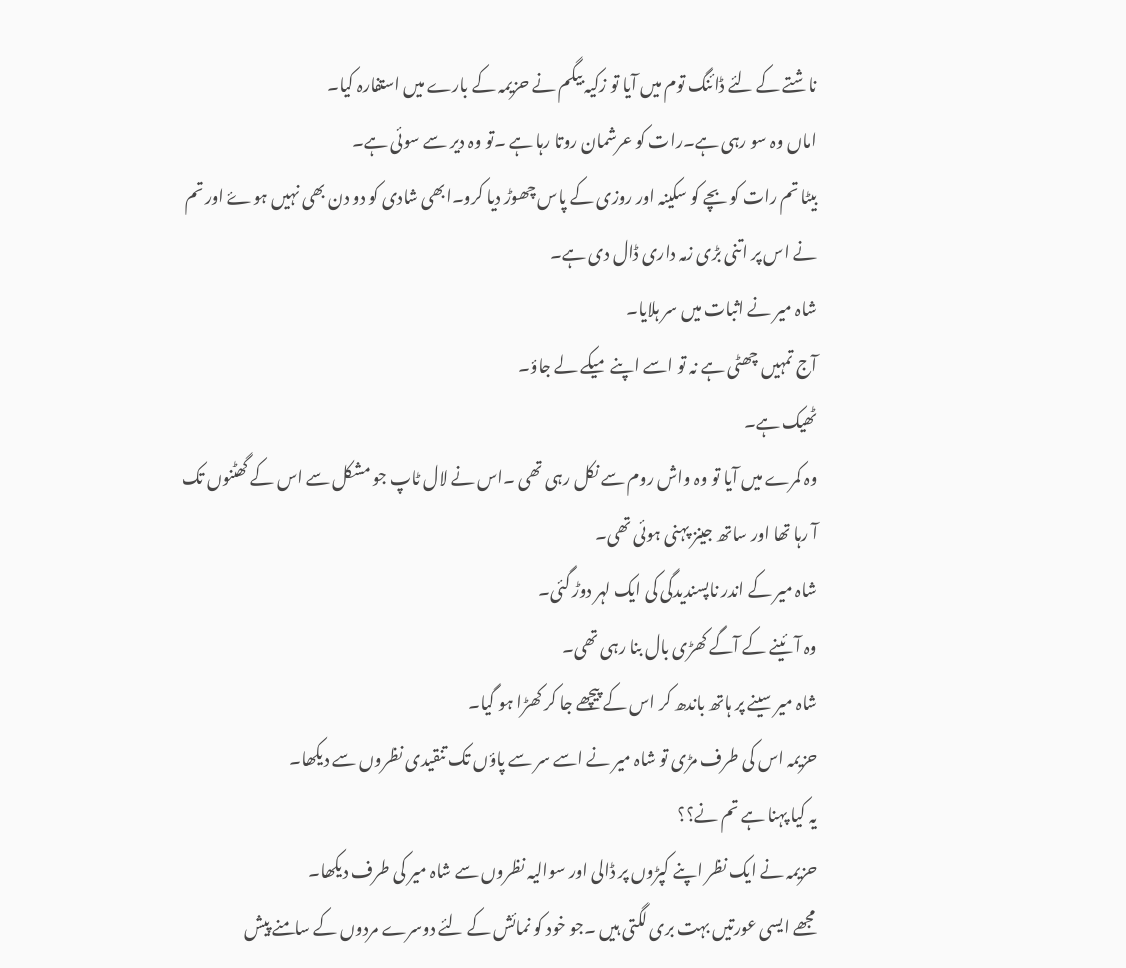ناشتے کے لئے ڈائنگ توم میں آیا تو زکیہ بیگم نے حزیمہ کے بارے میں استفارہ کیا۔
اماں وہ سو رہی ہے۔رات کو عرشمان روتا رہا ہے ۔تو وہ دیر سے سوئی ہے۔
بیٹا تم رات کو بچے کو سکینہ اور روزی کے پاس چھوڑ دیا کرو۔ابھی شادی کو دو دن بھی نہیں ہوۓ اور تم نے اس پر اتنی بڑی زمہ داری ڈال دی ہے۔
شاہ میر نے اثبات میں سر ہلایا۔
آج تمہیں چھٹی ہے نہ تو اسے اپنے میکے لے جاؤ۔
ٹھیک ہے۔
وہ کمرے میں آیا تو وہ واش روم سے نکل رہی تھی ۔اس نے لال ٹاپ جو مشکل سے اس کے گھٹنوں تک آ رہا تھا اور ساتھ جینز پہنی ہوئی تھی۔
شاہ میر کے اندر ناپسندیدگی کی ایک لہر دوڑ گئی۔
وہ آئینے کے آگے کھڑی بال بنا رہی تھی۔
شاہ میر سینے پر ہاتھ باندھ کر اس کے پیچھے جا کر کھڑا ہو گیا۔
حزیمہ اس کی طرف مڑی تو شاہ میر نے اسے سر سے پاؤں تک تنقیدی نظروں سے دیکھا۔
یہ کیا پہنا ہے تم نے؟؟
حزیمہ نے ایک نظر اپنے کپڑوں پر ڈالی اور سوالیہ نظروں سے شاہ میر کی طرف دیکھا۔
مجھے ایسی عورتیں بہت بری لگتی ہیں ۔جو خود کو نمائش کے لئے دوسرے مردوں کے سامنے پیش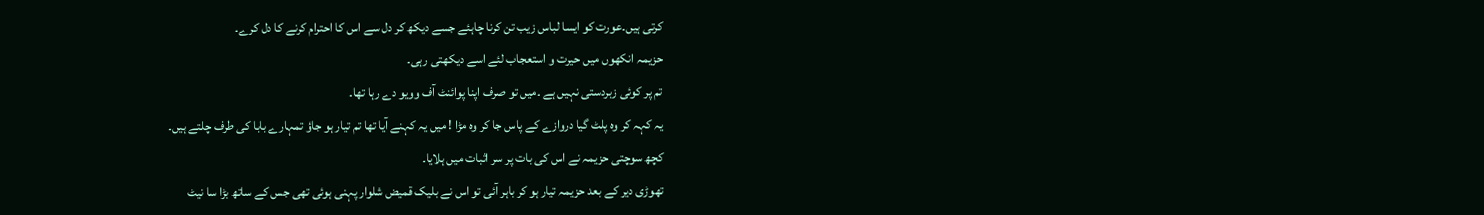کرتی ہیں۔عورت کو ایسا لباس زیب تن کرنا چاہئے جسے دیکھ کر دل سے اس کا احترام کرنے کا دل کرے۔
حزیمہ انکھوں میں حیرت و استعجاب لئے اسے دیکھتی رہی۔
تم پر کوئی زبردستی نہیں ہے ۔میں تو صرف اپنا پوائنٹ آف وویو دے رہا تھا۔
یہ کہہ کر وہ پلٹ گیا دروازے کے پاس جا کر وہ مڑا ! میں یہ کہنے آیا تھا تم تیار ہو جاؤ تمہارے بابا کی طرف چلتے ہیں۔
کچھ سوچتی حزیمہ نے اس کی بات پر سر اثبات میں ہلایا۔
تھوڑی دیر کے بعد حزیمہ تیار ہو کر باہر آئی تو اس نے بلیک قمیض شلوار پہنی ہوئی تھی جس کے ساتھ بڑا سا نیٹ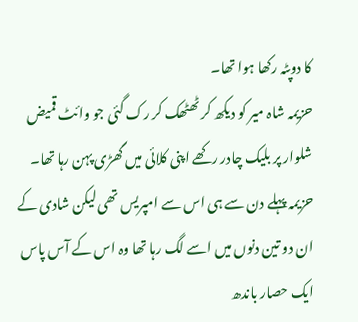کا دوپٹہ رکھا ہوا تھا۔
حزیمہ شاہ میر کو دیکھ کر ٹھٹھک کر رک گئی جو وائٹ قمیض شلوار پر بلیک چادر رکھے اپنی کلائی میں گھڑی پہن رہا تھا۔
حزیمہ پہلے دن سے ہی اس سے امپریس تھی لیکن شادی کے ان دو تین دنوں میں اسے لگ رہا تھا وہ اس کے آس پاس ایک حصار باندھ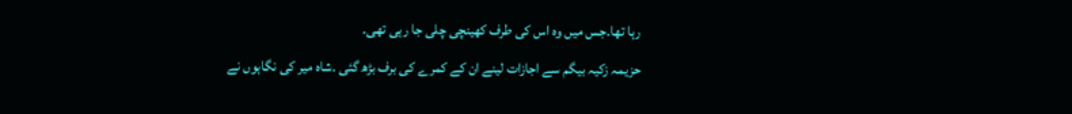رہا تھا۔جس میں وہ اس کی طرف کھینچی چلی جا رہی تھی۔
حزیمہ زکیہ بیگم سے اجازات لینے ان کے کمرے کی برف بڑھ گئی ۔شاہ میر کی نگاہوں نے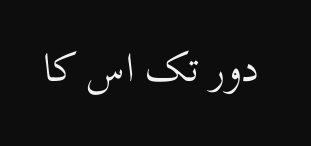دور تک اس کا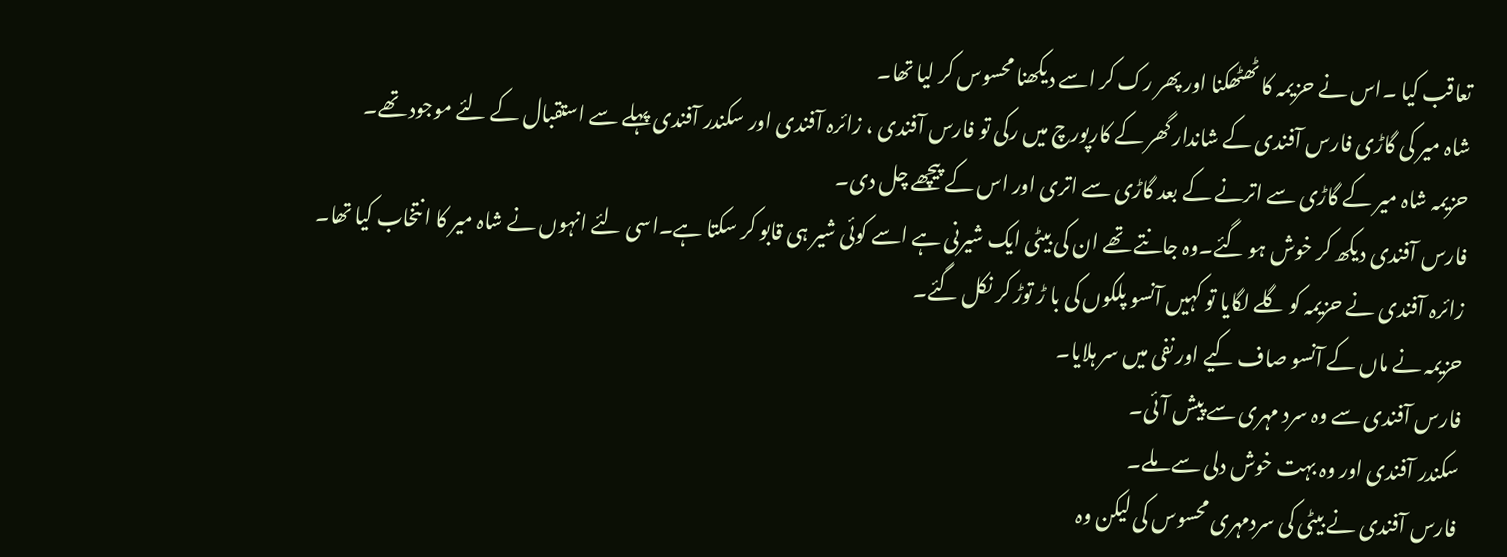تعاقب کیا ۔اس نے حزیمہ کا ٹھٹھکنا اور پھر رک کر اسے دیکھنا محسوس کر لیا تھا۔
شاہ میر کی گاڑی فارس آفندی کے شاندار گھر کے کارپورچ میں رکی تو فارس آفندی ، زائرہ آفندی اور سکندر آفندی پہلے سے استقبال کے لئے موجود تھے۔
حزیمہ شاہ میر کے گاڑی سے اترنے کے بعد گاڑی سے اتری اور اس کے پیچھے چل دی۔
فارس آفندی دیکھ کر خوش ہو گئے۔وہ جانتے تھے ان کی بیٹی ایک شیرنی ہے اسے کوئی شیر ہی قابو کر سکتا ہے۔اسی لئے انہوں نے شاہ میر کا انتخاب کیا تھا۔
زائرہ آفندی نے حزیمہ کو گلے لگایا تو کہیں آنسو پلکوں کی با ڑ توڑ کر نکل گئے۔
حزیمہ نے ماں کے آنسو صاف کیے اور نفی میں سر ہلایا۔
فارس آفندی سے وہ سرد مہری سے پیش آئی۔
سکندر آفندی اور وہ بہت خوش دلی سے ملے۔
فارس آفندی نے بیٹی کی سردمہری محسوس کی لیکن وہ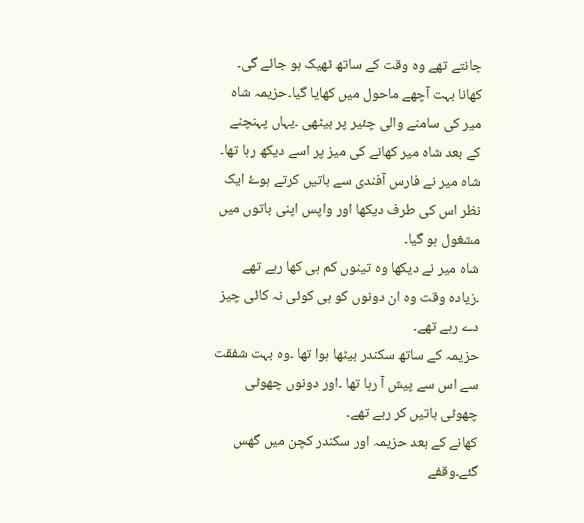جانتے تھے وہ وقت کے ساتھ ٹھیک ہو جائے گی۔
کھانا بہت آچھے ماحول میں کھایا گیا۔حزیمہ شاہ میر کی سامنے والی چئیر پر بیٹھی ۔یہاں پہنچنے کے بعد شاہ میر کھانے کی میز پر اسے دیکھ رہا تھا۔
شاہ میر نے فارس آفندی سے باتیں کرتے ہوۓ ایک نظر اس کی طرف دیکھا اور واپس اپنی باتوں میں مشغول ہو گیا۔
شاہ میر نے دیکھا وہ تینوں کم ہی کھا رہے تھے ۔زیادہ وقت وہ ان دونوں کو ہی کوئی نہ کائی چیز دے رہے تھے۔
حزیمہ کے ساتھ سکندر بیٹھا ہوا تھا ۔وہ بہت شفقت سے اس سے پیش آ رہا تھا ۔اور دونوں چھوٹی چھوٹی باتیں کر رہے تھے۔
کھانے کے بعد حزیمہ اور سکندر کچن میں گھس گئے۔وقفے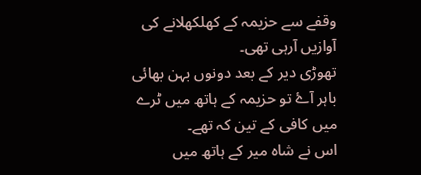وقفے سے حزیمہ کے کھلکھلانے کی آوازیں آرہی تھی۔
تھوڑی دیر کے بعد دونوں بہن بھائی باہر آۓ تو حزیمہ کے ہاتھ میں ٹرے میں کافی کے تین کہ تھے۔
اس نے شاہ میر کے ہاتھ میں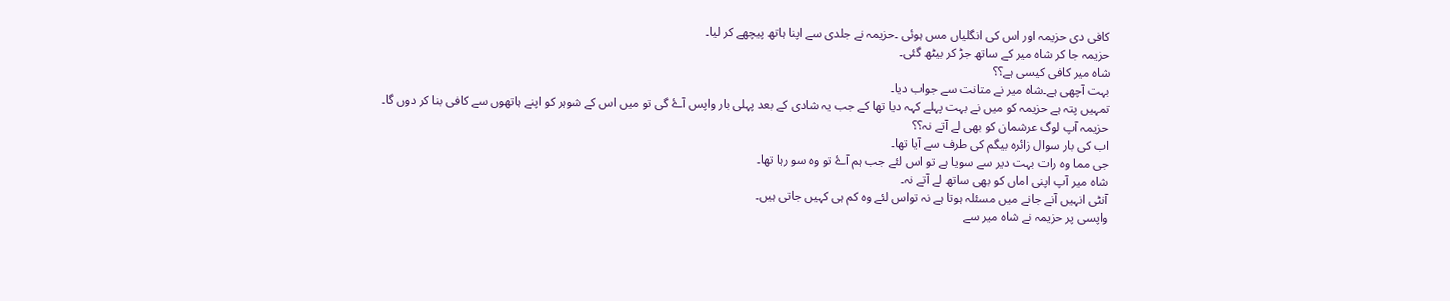کافی دی حزیمہ اور اس کی انگلیاں مس ہوئی ۔حزیمہ نے جلدی سے اپنا ہاتھ پیچھے کر لیا۔
حزیمہ جا کر شاہ میر کے ساتھ جڑ کر بیٹھ گئی۔
شاہ میر کافی کیسی ہے؟؟
بہت آچھی ہے۔شاہ میر نے متانت سے جواب دیا۔
تمہیں پتہ ہے حزیمہ کو میں نے بہت پہلے کہہ دیا تھا کے جب یہ شادی کے بعد پہلی بار واپس آۓ گی تو میں اس کے شوہر کو اپنے ہاتھوں سے کافی بنا کر دوں گا۔
حزیمہ آپ لوگ عرشمان کو بھی لے آتے نہ؟؟
اب کی بار سوال زائرہ بیگم کی طرف سے آیا تھا۔
جی مما وہ رات بہت دیر سے سویا ہے تو اس لئے جب ہم آۓ تو وہ سو رہا تھا۔
شاہ میر آپ اپنی اماں کو بھی ساتھ لے آتے نہ۔
آنٹی انہیں آنے جانے میں مسئلہ ہوتا ہے نہ تواس لئے وہ کم ہی کہیں جاتی ہیں۔
واپسی پر حزیمہ نے شاہ میر سے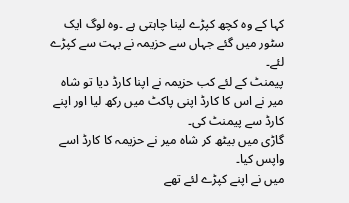کہا کے وہ کچھ کپڑے لینا چاہتی ہے ۔وہ لوگ ایک سٹور میں گئے جہاں سے حزیمہ نے بہت سے کپڑے لئے۔
پیمنٹ کے لئے کب حزیمہ نے اپنا کارڈ دیا تو شاہ میر نے اس کا کارڈ اپنی پاکٹ میں رکھ لیا اور اپنے کارڈ سے پیمنٹ کی۔
گاڑی میں بیٹھ کر شاہ میر نے حزیمہ کا کارڈ اسے واپس کیا۔
میں نے اپنے کپڑے لئے تھے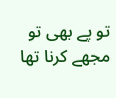تو پے بھی تو مجھے کرنا تھا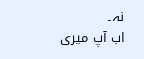نہ۔
اب آپ میری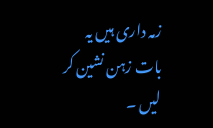زمہ داری ہیں یہ بات زہن نشین کر لیں ۔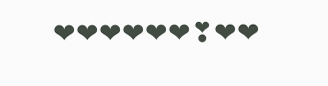❤❤❤❤❤❤❣❤❤